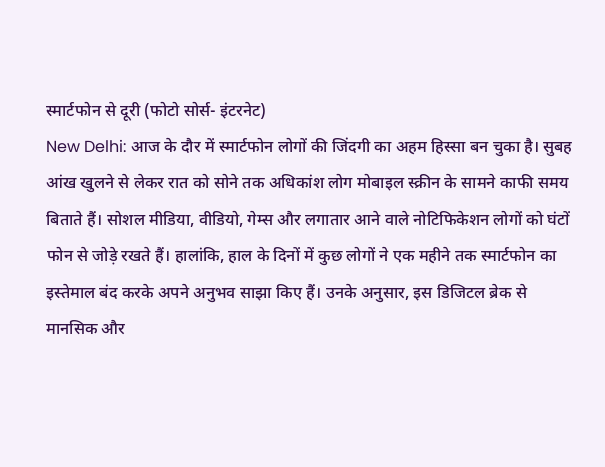स्मार्टफोन से दूरी (फोटो सोर्स- इंटरनेट)
New Delhi: आज के दौर में स्मार्टफोन लोगों की जिंदगी का अहम हिस्सा बन चुका है। सुबह आंख खुलने से लेकर रात को सोने तक अधिकांश लोग मोबाइल स्क्रीन के सामने काफी समय बिताते हैं। सोशल मीडिया, वीडियो, गेम्स और लगातार आने वाले नोटिफिकेशन लोगों को घंटों फोन से जोड़े रखते हैं। हालांकि, हाल के दिनों में कुछ लोगों ने एक महीने तक स्मार्टफोन का इस्तेमाल बंद करके अपने अनुभव साझा किए हैं। उनके अनुसार, इस डिजिटल ब्रेक से मानसिक और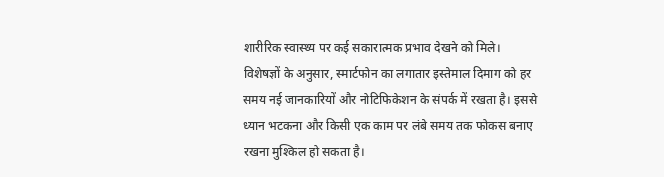शारीरिक स्वास्थ्य पर कई सकारात्मक प्रभाव देखने को मिले।
विशेषज्ञों के अनुसार, स्मार्टफोन का लगातार इस्तेमाल दिमाग को हर समय नई जानकारियों और नोटिफिकेशन के संपर्क में रखता है। इससे ध्यान भटकना और किसी एक काम पर लंबे समय तक फोकस बनाए रखना मुश्किल हो सकता है।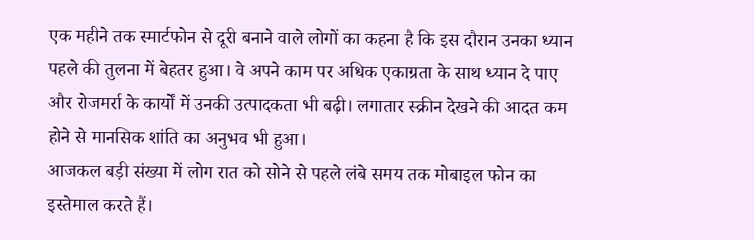एक महीने तक स्मार्टफोन से दूरी बनाने वाले लोगों का कहना है कि इस दौरान उनका ध्यान पहले की तुलना में बेहतर हुआ। वे अपने काम पर अधिक एकाग्रता के साथ ध्यान दे पाए और रोजमर्रा के कार्यों में उनकी उत्पादकता भी बढ़ी। लगातार स्क्रीन देखने की आदत कम होने से मानसिक शांति का अनुभव भी हुआ।
आजकल बड़ी संख्या में लोग रात को सोने से पहले लंबे समय तक मोबाइल फोन का इस्तेमाल करते हैं।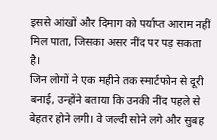इससे आंखों और दिमाग को पर्याप्त आराम नहीं मिल पाता, जिसका असर नींद पर पड़ सकता है।
जिन लोगों ने एक महीने तक स्मार्टफोन से दूरी बनाई, उन्होंने बताया कि उनकी नींद पहले से बेहतर होने लगी। वे जल्दी सोने लगे और सुबह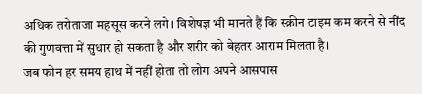अधिक तरोताजा महसूस करने लगे। विशेषज्ञ भी मानते हैं कि स्क्रीन टाइम कम करने से नींद की गुणवत्ता में सुधार हो सकता है और शरीर को बेहतर आराम मिलता है।
जब फोन हर समय हाथ में नहीं होता तो लोग अपने आसपास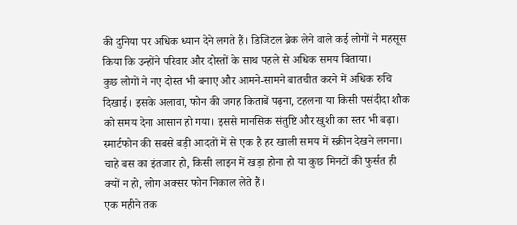की दुनिया पर अधिक ध्यान देने लगते हैं। डिजिटल ब्रेक लेने वाले कई लोगों ने महसूस किया कि उन्होंने परिवार और दोस्तों के साथ पहले से अधिक समय बिताया।
कुछ लोगों ने नए दोस्त भी बनाए और आमने-सामने बातचीत करने में अधिक रुचि दिखाई। इसके अलावा, फोन की जगह किताबें पढ़ना, टहलना या किसी पसंदीदा शौक को समय देना आसान हो गया। इससे मानसिक संतुष्टि और खुशी का स्तर भी बढ़ा।
स्मार्टफोन की सबसे बड़ी आदतों में से एक है हर खाली समय में स्क्रीन देखने लगना। चाहे बस का इंतजार हो, किसी लाइन में खड़ा होना हो या कुछ मिनटों की फुर्सत ही क्यों न हो, लोग अक्सर फोन निकाल लेते हैं।
एक महीने तक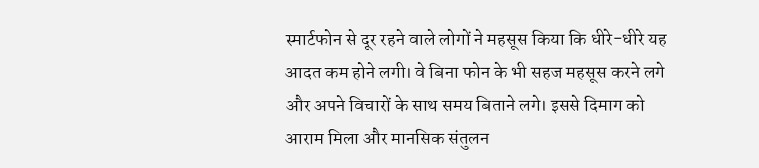स्मार्टफोन से दूर रहने वाले लोगों ने महसूस किया कि धीरे-धीरे यह आदत कम होने लगी। वे बिना फोन के भी सहज महसूस करने लगे और अपने विचारों के साथ समय बिताने लगे। इससे दिमाग को आराम मिला और मानसिक संतुलन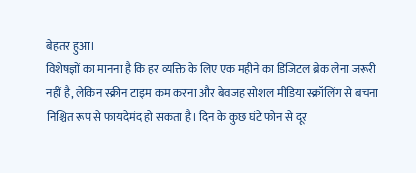बेहतर हुआ।
विशेषज्ञों का मानना है कि हर व्यक्ति के लिए एक महीने का डिजिटल ब्रेक लेना जरूरी नहीं है, लेकिन स्क्रीन टाइम कम करना और बेवजह सोशल मीडिया स्क्रॉलिंग से बचना निश्चित रूप से फायदेमंद हो सकता है। दिन के कुछ घंटे फोन से दूर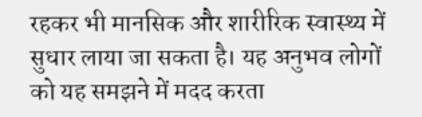रहकर भी मानसिक और शारीरिक स्वास्थ्य में सुधार लाया जा सकता है। यह अनुभव लोगों को यह समझने में मदद करता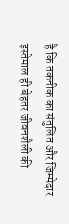है कि तकनीक का संतुलित और जिम्मेदार इस्तेमाल ही बेहतर जीवनशैली की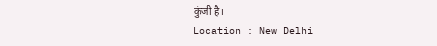कुंजी है।
Location : New Delhi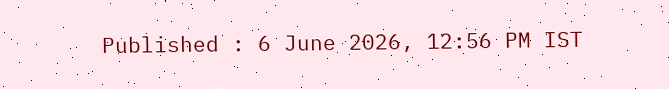Published : 6 June 2026, 12:56 PM IST